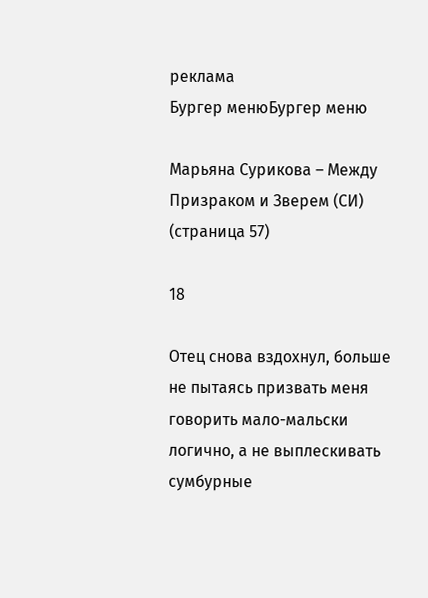реклама
Бургер менюБургер меню

Марьяна Сурикова – Между Призраком и Зверем (СИ) (страница 57)

18

Отец снова вздохнул, больше не пытаясь призвать меня говорить мало-мальски логично, а не выплескивать сумбурные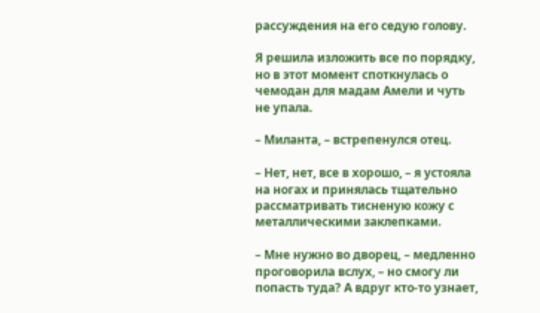рассуждения на его седую голову.

Я решила изложить все по порядку, но в этот момент споткнулась о чемодан для мадам Амели и чуть не упала.

– Миланта, – встрепенулся отец.

– Нет, нет, все в хорошо, – я устояла на ногах и принялась тщательно рассматривать тисненую кожу с металлическими заклепками.

– Мне нужно во дворец, – медленно проговорила вслух, – но смогу ли попасть туда? А вдруг кто-то узнает,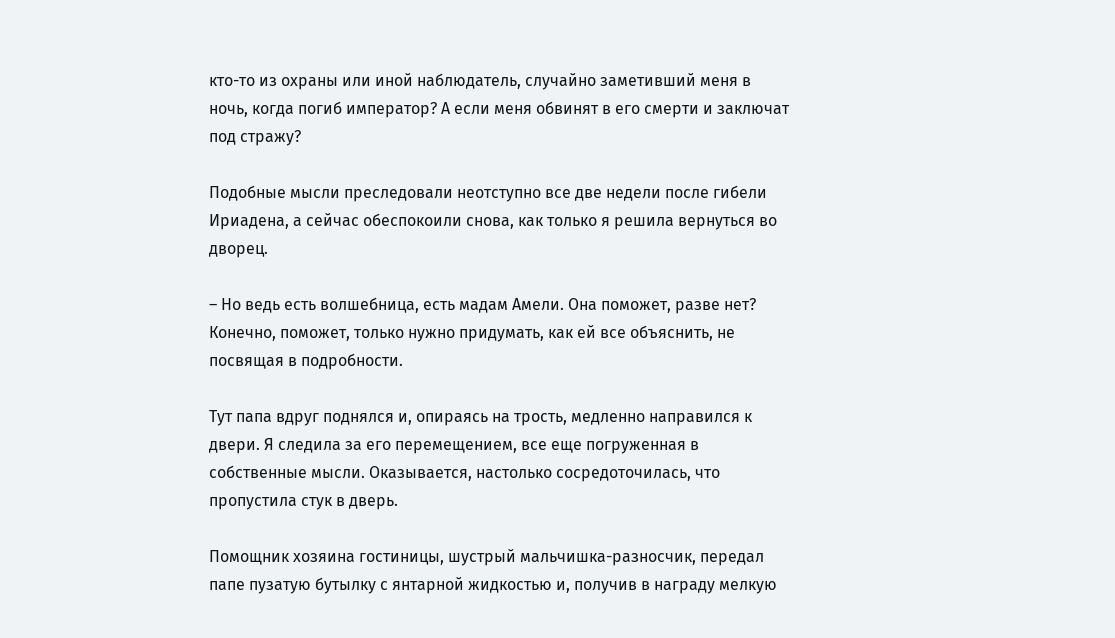кто-то из охраны или иной наблюдатель, случайно заметивший меня в ночь, когда погиб император? А если меня обвинят в его смерти и заключат под стражу?

Подобные мысли преследовали неотступно все две недели после гибели Ириадена, а сейчас обеспокоили снова, как только я решила вернуться во дворец.

– Но ведь есть волшебница, есть мадам Амели. Она поможет, разве нет? Конечно, поможет, только нужно придумать, как ей все объяснить, не посвящая в подробности.

Тут папа вдруг поднялся и, опираясь на трость, медленно направился к двери. Я следила за его перемещением, все еще погруженная в собственные мысли. Оказывается, настолько сосредоточилась, что пропустила стук в дверь.

Помощник хозяина гостиницы, шустрый мальчишка-разносчик, передал папе пузатую бутылку с янтарной жидкостью и, получив в награду мелкую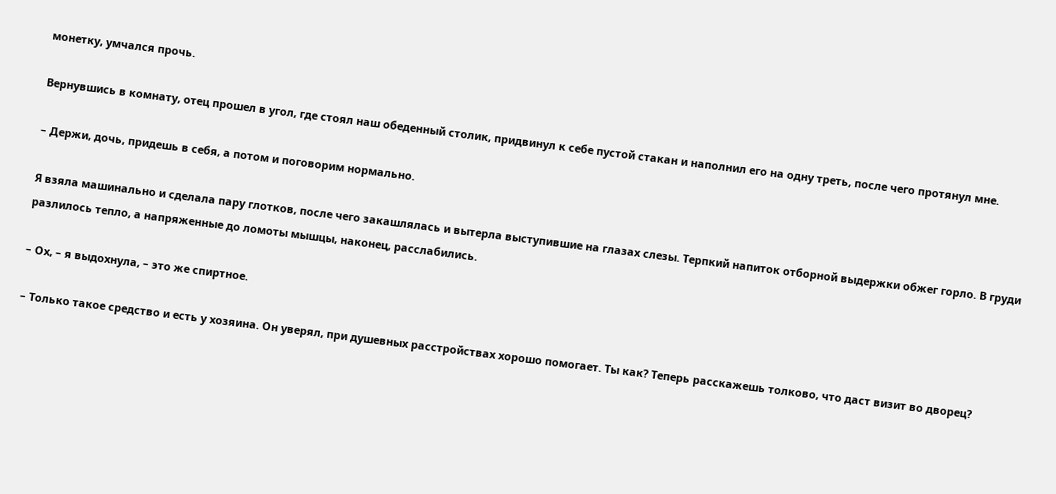монетку, умчался прочь.

Вернувшись в комнату, отец прошел в угол, где стоял наш обеденный столик, придвинул к себе пустой стакан и наполнил его на одну треть, после чего протянул мне.

– Держи, дочь, придешь в себя, а потом и поговорим нормально.

Я взяла машинально и сделала пару глотков, после чего закашлялась и вытерла выступившие на глазах слезы. Терпкий напиток отборной выдержки обжег горло. В груди разлилось тепло, а напряженные до ломоты мышцы, наконец, расслабились.

– Ох, – я выдохнула, – это же спиртное.

– Только такое средство и есть у хозяина. Он уверял, при душевных расстройствах хорошо помогает. Ты как? Теперь расскажешь толково, что даст визит во дворец?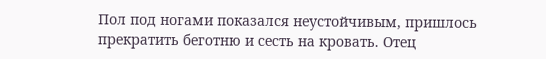Пол под ногами показался неустойчивым, пришлось прекратить беготню и сесть на кровать. Отец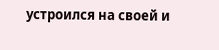устроился на своей и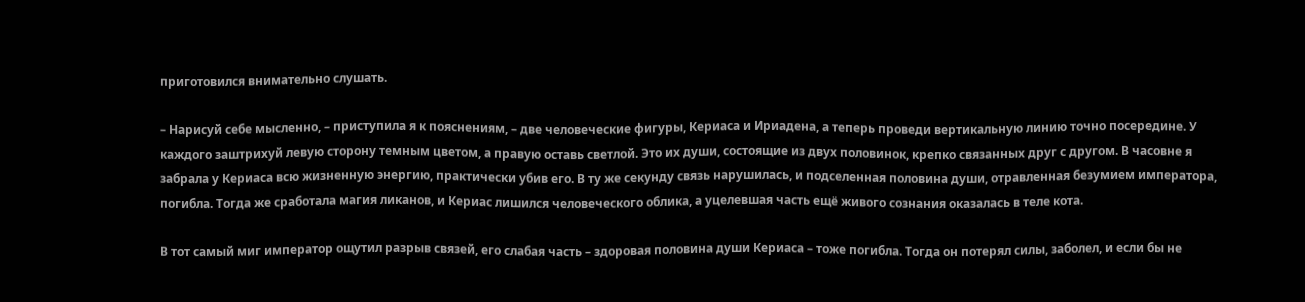приготовился внимательно слушать.

– Нарисуй себе мысленно, – приступила я к пояснениям, – две человеческие фигуры, Кериаса и Ириадена, а теперь проведи вертикальную линию точно посередине. У каждого заштрихуй левую сторону темным цветом, а правую оставь светлой. Это их души, состоящие из двух половинок, крепко связанных друг с другом. В часовне я забрала у Кериаса всю жизненную энергию, практически убив его. В ту же секунду связь нарушилась, и подселенная половина души, отравленная безумием императора, погибла. Тогда же сработала магия ликанов, и Кериас лишился человеческого облика, а уцелевшая часть ещё живого сознания оказалась в теле кота.

В тот самый миг император ощутил разрыв связей, его слабая часть – здоровая половина души Кериаса – тоже погибла. Тогда он потерял силы, заболел, и если бы не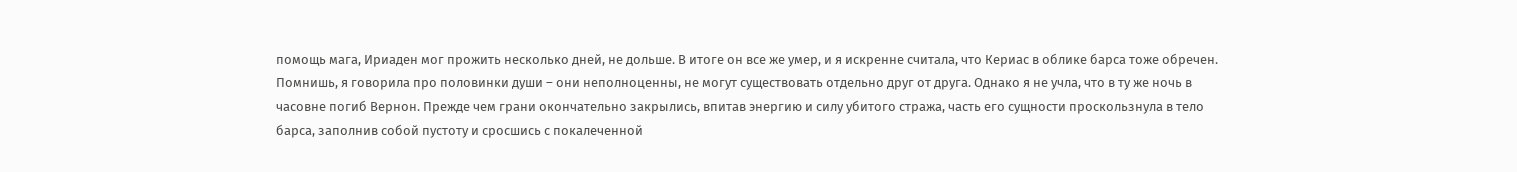помощь мага, Ириаден мог прожить несколько дней, не дольше. В итоге он все же умер, и я искренне считала, что Кериас в облике барса тоже обречен. Помнишь, я говорила про половинки души – они неполноценны, не могут существовать отдельно друг от друга. Однако я не учла, что в ту же ночь в часовне погиб Вернон. Прежде чем грани окончательно закрылись, впитав энергию и силу убитого стража, часть его сущности проскользнула в тело барса, заполнив собой пустоту и сросшись с покалеченной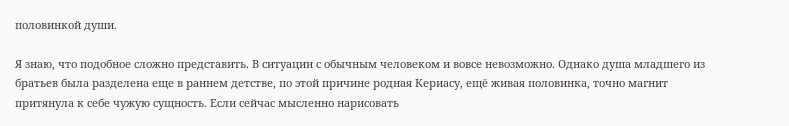половинкой души.

Я знаю, что подобное сложно представить. В ситуации с обычным человеком и вовсе невозможно. Однако душа младшего из братьев была разделена еще в раннем детстве, по этой причине родная Кериасу, ещё живая половинка, точно магнит притянула к себе чужую сущность. Если сейчас мысленно нарисовать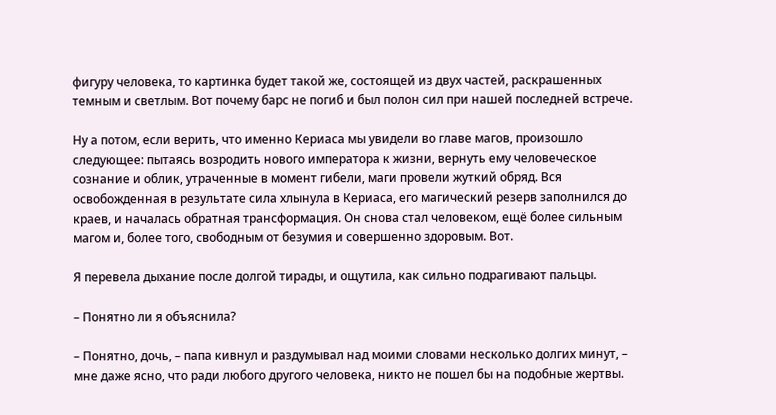фигуру человека, то картинка будет такой же, состоящей из двух частей, раскрашенных темным и светлым. Вот почему барс не погиб и был полон сил при нашей последней встрече.

Ну а потом, если верить, что именно Кериаса мы увидели во главе магов, произошло следующее: пытаясь возродить нового императора к жизни, вернуть ему человеческое сознание и облик, утраченные в момент гибели, маги провели жуткий обряд. Вся освобожденная в результате сила хлынула в Кериаса, его магический резерв заполнился до краев, и началась обратная трансформация. Он снова стал человеком, ещё более сильным магом и, более того, свободным от безумия и совершенно здоровым. Вот.

Я перевела дыхание после долгой тирады, и ощутила, как сильно подрагивают пальцы.

– Понятно ли я объяснила?

– Понятно, дочь, – папа кивнул и раздумывал над моими словами несколько долгих минут, – мне даже ясно, что ради любого другого человека, никто не пошел бы на подобные жертвы.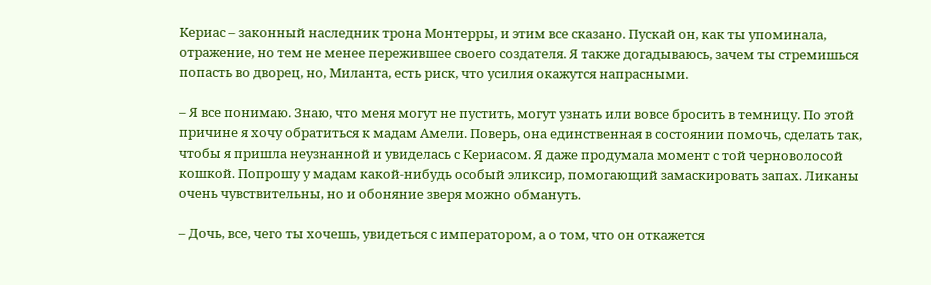Кериас – законный наследник трона Монтерры, и этим все сказано. Пускай он, как ты упоминала, отражение, но тем не менее пережившее своего создателя. Я также догадываюсь, зачем ты стремишься попасть во дворец, но, Миланта, есть риск, что усилия окажутся напрасными.

– Я все понимаю. Знаю, что меня могут не пустить, могут узнать или вовсе бросить в темницу. По этой причине я хочу обратиться к мадам Амели. Поверь, она единственная в состоянии помочь, сделать так, чтобы я пришла неузнанной и увиделась с Кериасом. Я даже продумала момент с той черноволосой кошкой. Попрошу у мадам какой-нибудь особый эликсир, помогающий замаскировать запах. Ликаны очень чувствительны, но и обоняние зверя можно обмануть.

– Дочь, все, чего ты хочешь, увидеться с императором, а о том, что он откажется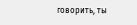говорить, ты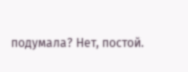подумала? Нет, постой.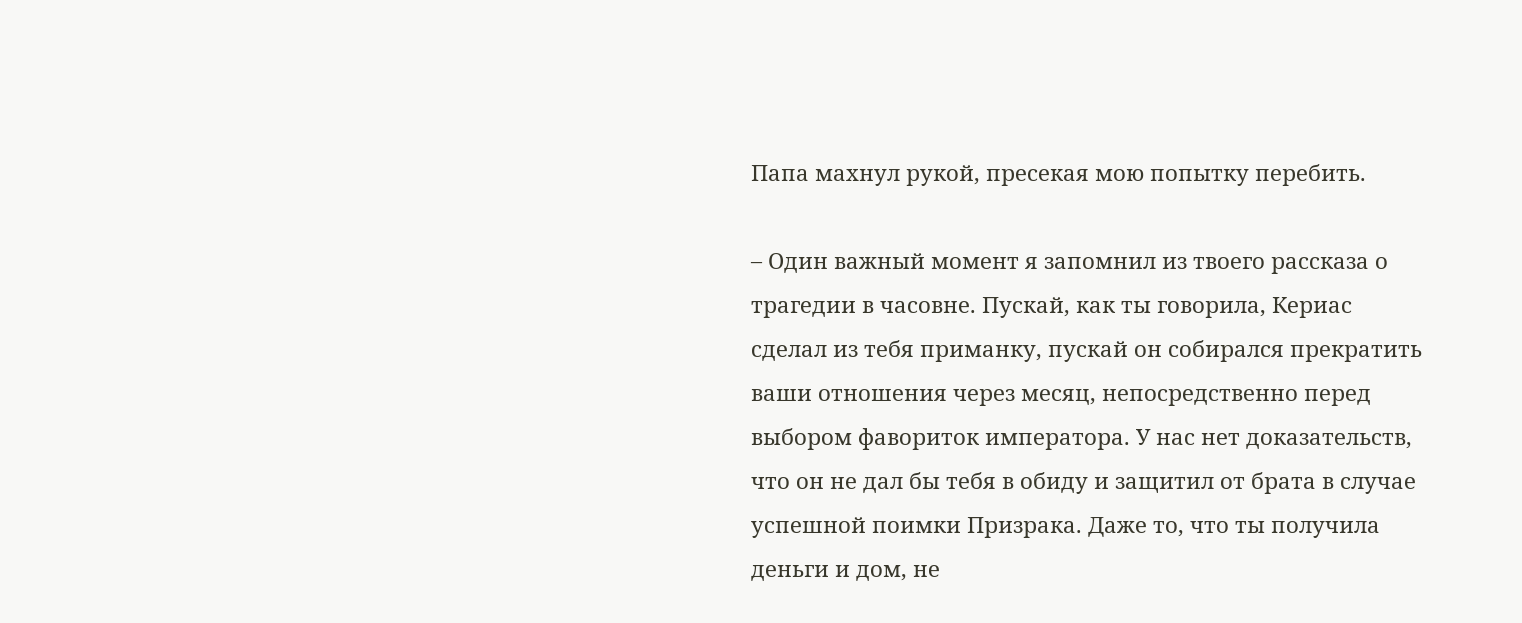Папа махнул рукой, пресекая мою попытку перебить.

– Один важный момент я запомнил из твоего рассказа о трагедии в часовне. Пускай, как ты говорила, Кериас сделал из тебя приманку, пускай он собирался прекратить ваши отношения через месяц, непосредственно перед выбором фавориток императора. У нас нет доказательств, что он не дал бы тебя в обиду и защитил от брата в случае успешной поимки Призрака. Даже то, что ты получила деньги и дом, не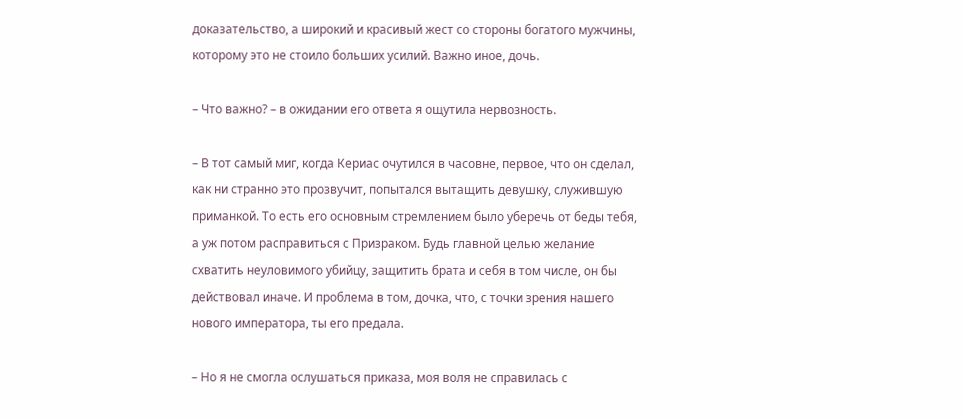доказательство, а широкий и красивый жест со стороны богатого мужчины, которому это не стоило больших усилий. Важно иное, дочь.

– Что важно? – в ожидании его ответа я ощутила нервозность.

– В тот самый миг, когда Кериас очутился в часовне, первое, что он сделал, как ни странно это прозвучит, попытался вытащить девушку, служившую приманкой. То есть его основным стремлением было уберечь от беды тебя, а уж потом расправиться с Призраком. Будь главной целью желание схватить неуловимого убийцу, защитить брата и себя в том числе, он бы действовал иначе. И проблема в том, дочка, что, с точки зрения нашего нового императора, ты его предала.

– Но я не смогла ослушаться приказа, моя воля не справилась с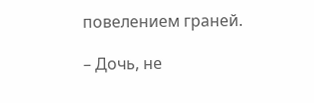повелением граней.

– Дочь, не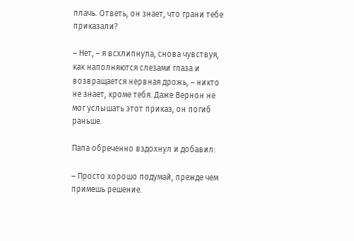плачь. Ответь, он знает, что грани тебе приказали?

– Нет, – я всхлипнула, снова чувствуя, как наполняются слезами глаза и возвращается нервная дрожь, – никто не знает, кроме тебя. Даже Вернон не мог услышать этот приказ, он погиб раньше.

Папа обреченно вздохнул и добавил:

– Просто хорошо подумай, прежде чем примешь решение.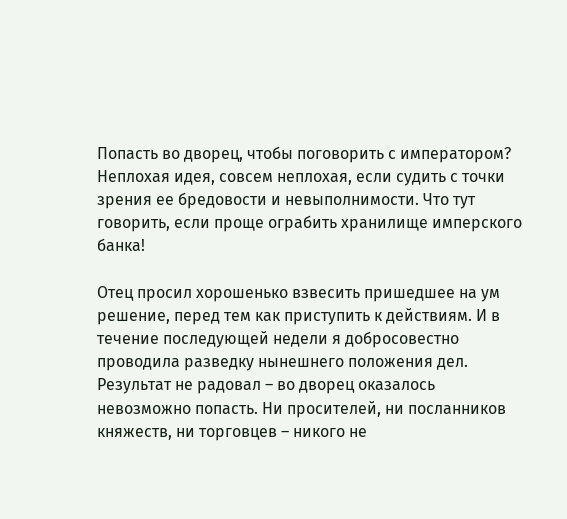Попасть во дворец, чтобы поговорить с императором? Неплохая идея, совсем неплохая, если судить с точки зрения ее бредовости и невыполнимости. Что тут говорить, если проще ограбить хранилище имперского банка!

Отец просил хорошенько взвесить пришедшее на ум решение, перед тем как приступить к действиям. И в течение последующей недели я добросовестно проводила разведку нынешнего положения дел. Результат не радовал – во дворец оказалось невозможно попасть. Ни просителей, ни посланников княжеств, ни торговцев – никого не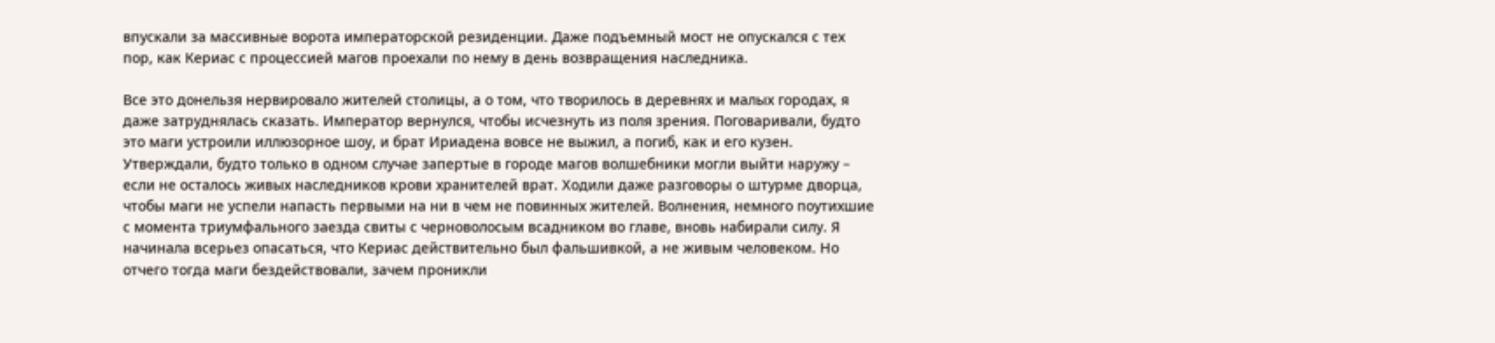впускали за массивные ворота императорской резиденции. Даже подъемный мост не опускался с тех пор, как Кериас с процессией магов проехали по нему в день возвращения наследника.

Все это донельзя нервировало жителей столицы, а о том, что творилось в деревнях и малых городах, я даже затруднялась сказать. Император вернулся, чтобы исчезнуть из поля зрения. Поговаривали, будто это маги устроили иллюзорное шоу, и брат Ириадена вовсе не выжил, а погиб, как и его кузен. Утверждали, будто только в одном случае запертые в городе магов волшебники могли выйти наружу – если не осталось живых наследников крови хранителей врат. Ходили даже разговоры о штурме дворца, чтобы маги не успели напасть первыми на ни в чем не повинных жителей. Волнения, немного поутихшие с момента триумфального заезда свиты с черноволосым всадником во главе, вновь набирали силу. Я начинала всерьез опасаться, что Кериас действительно был фальшивкой, а не живым человеком. Но отчего тогда маги бездействовали, зачем проникли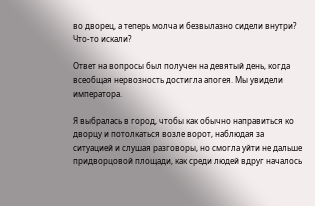во дворец, а теперь молча и безвылазно сидели внутри? Что-то искали?

Ответ на вопросы был получен на девятый день, когда всеобщая нервозность достигла апогея. Мы увидели императора.

Я выбралась в город, чтобы как обычно направиться ко дворцу и потолкаться возле ворот, наблюдая за ситуацией и слушая разговоры, но смогла уйти не дальше придворцовой площади, как среди людей вдруг началось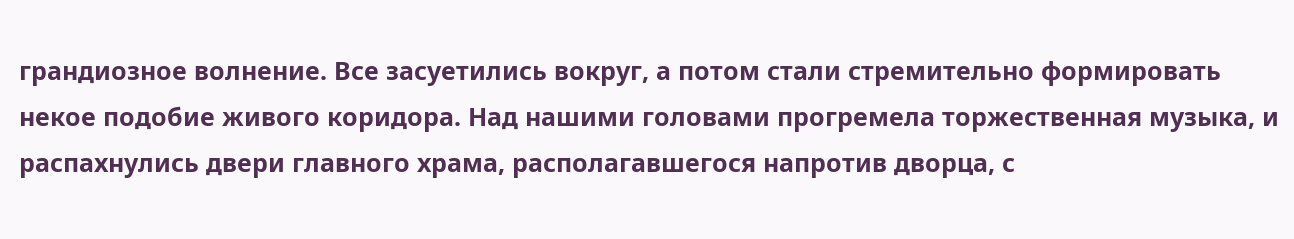грандиозное волнение. Все засуетились вокруг, а потом стали стремительно формировать некое подобие живого коридора. Над нашими головами прогремела торжественная музыка, и распахнулись двери главного храма, располагавшегося напротив дворца, с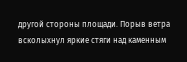другой стороны площади. Порыв ветра всколыхнул яркие стяги над каменным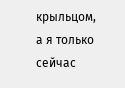крыльцом, а я только сейчас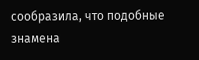сообразила, что подобные знамена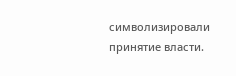символизировали принятие власти.